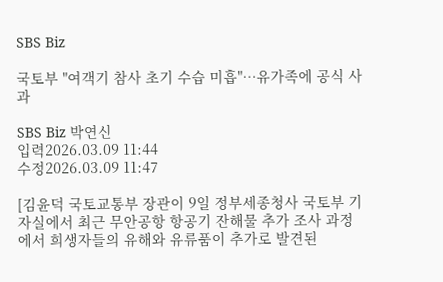SBS Biz

국토부 "여객기 참사 초기 수습 미흡"…유가족에 공식 사과

SBS Biz 박연신
입력2026.03.09 11:44
수정2026.03.09 11:47

[김윤덕 국토교통부 장관이 9일 정부세종청사 국토부 기자실에서 최근 무안공항 항공기 잔해물 추가 조사 과정에서 희생자들의 유해와 유류품이 추가로 발견된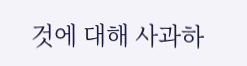것에 대해 사과하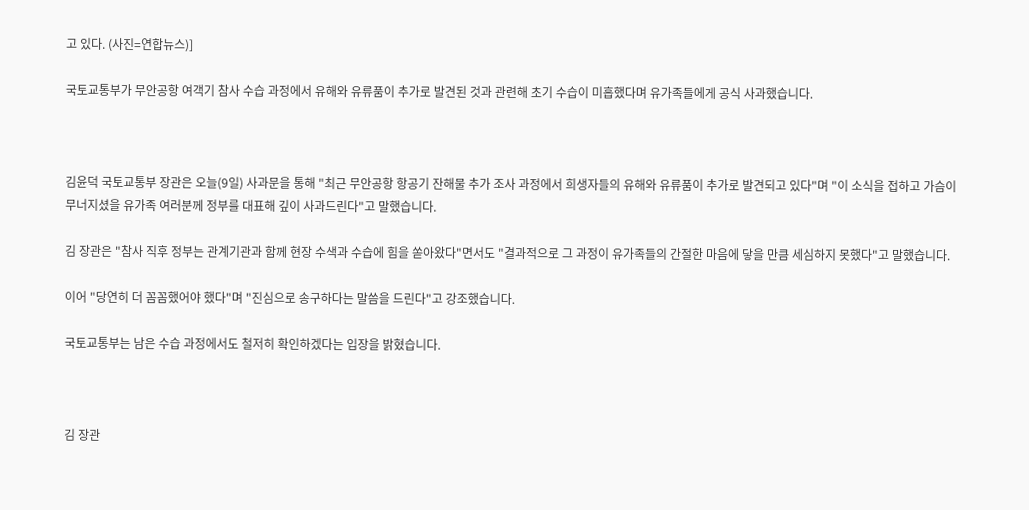고 있다. (사진=연합뉴스)]

국토교통부가 무안공항 여객기 참사 수습 과정에서 유해와 유류품이 추가로 발견된 것과 관련해 초기 수습이 미흡했다며 유가족들에게 공식 사과했습니다.



김윤덕 국토교통부 장관은 오늘(9일) 사과문을 통해 "최근 무안공항 항공기 잔해물 추가 조사 과정에서 희생자들의 유해와 유류품이 추가로 발견되고 있다"며 "이 소식을 접하고 가슴이 무너지셨을 유가족 여러분께 정부를 대표해 깊이 사과드린다"고 말했습니다.

김 장관은 "참사 직후 정부는 관계기관과 함께 현장 수색과 수습에 힘을 쏟아왔다"면서도 "결과적으로 그 과정이 유가족들의 간절한 마음에 닿을 만큼 세심하지 못했다"고 말했습니다.

이어 "당연히 더 꼼꼼했어야 했다"며 "진심으로 송구하다는 말씀을 드린다"고 강조했습니다.

국토교통부는 남은 수습 과정에서도 철저히 확인하겠다는 입장을 밝혔습니다.



김 장관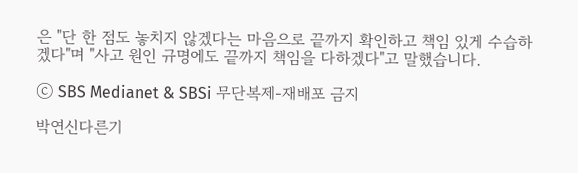은 "단 한 점도 놓치지 않겠다는 마음으로 끝까지 확인하고 책임 있게 수습하겠다"며 "사고 원인 규명에도 끝까지 책임을 다하겠다"고 말했습니다.

ⓒ SBS Medianet & SBSi 무단복제-재배포 금지

박연신다른기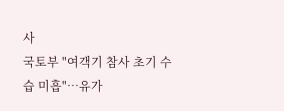사
국토부 "여객기 참사 초기 수습 미흡"…유가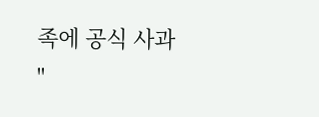족에 공식 사과
"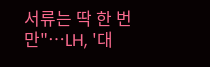서류는 딱 한 번만"…LH, '대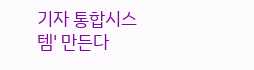기자 통합시스템' 만든다